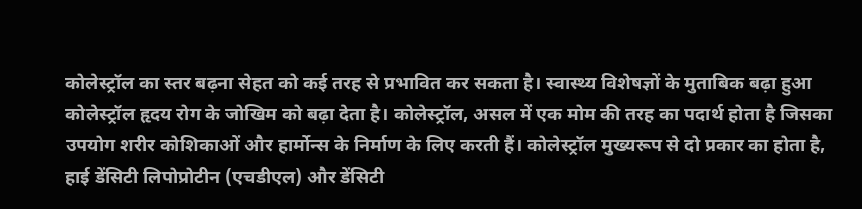कोलेस्ट्रॉल का स्तर बढ़ना सेहत को कई तरह से प्रभावित कर सकता है। स्वास्थ्य विशेषज्ञों के मुताबिक बढ़ा हुआ कोलेस्ट्रॉल हृदय रोग के जोखिम को बढ़ा देता है। कोलेस्ट्रॉल, असल में एक मोम की तरह का पदार्थ होता है जिसका उपयोग शरीर कोशिकाओं और हार्मोन्स के निर्माण के लिए करती हैं। कोलेस्ट्रॉल मुख्यरूप से दो प्रकार का होता है, हाई डेंसिटी लिपोप्रोटीन (एचडीएल) और डेंसिटी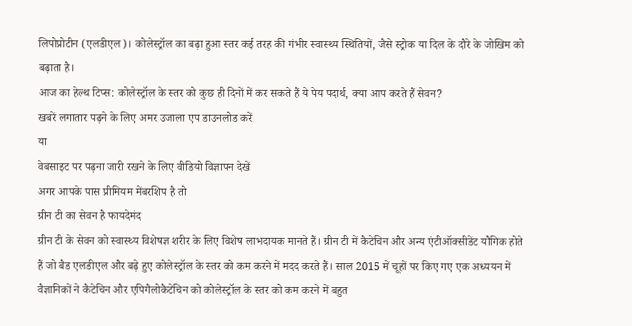लिपोप्रोटीन (एलडीएल)। कोलेस्ट्रॉल का बढ़ा हुआ स्तर कई तरह की गंभीर स्वास्थ्य स्थितियों, जैसे स्ट्रोक या दिल के दौरे के जोखिम को बढ़ाता है।
आज का हेल्थ टिप्स: कोलेस्ट्रॉल के स्तर को कुछ ही दिनों में कर सकते हैं ये पेय पदार्थ, क्या आप करते हैं सेवन?
खबरें लगातार पढ़ने के लिए अमर उजाला एप डाउनलोड करें
या
वेबसाइट पर पढ़ना जारी रखने के लिए वीडियो विज्ञापन देखें
अगर आपके पास प्रीमियम मेंबरशिप है तो
ग्रीन टी का सेवन है फायदेमंद
ग्रीन टी के सेवन को स्वास्थ्य विशेषज्ञ शरीर के लिए विशेष लाभदायक मानते हैं। ग्रीन टी में कैटेचिन और अन्य एंटीऑक्सीडेंट यौगिक होते हैं जो बैड एलडीएल और बढ़े हुए कोलेस्ट्रॉल के स्तर को कम करने में मदद करते हैं। साल 2015 में चूहों पर किए गए एक अध्ययन में वैज्ञानिकों ने कैटेचिन और एपिगैलोकैटेचिन को कोलेस्ट्रॉल के स्तर को कम करने में बहुत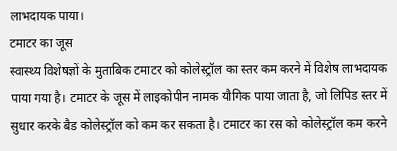लाभदायक पाया।
टमाटर का जूस
स्वास्थ्य विशेषज्ञों के मुताबिक टमाटर को कोलेस्ट्रॉल का स्तर कम करने में विशेष लाभदायक पाया गया है। टमाटर के जूस में लाइकोपीन नामक यौगिक पाया जाता है, जो लिपिड स्तर में सुधार करके बैड कोलेस्ट्रॉल को कम कर सकता है। टमाटर का रस को कोलेस्ट्रॉल कम करने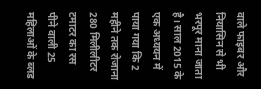वाले फाइबर और नियासिन से भी भरपूर माना जाता है। साल 2015 के एक अध्ययन में पाया गया कि 2 महीने तक रोजाना 280 मिलीलीटर टमाटर का रस पीने वाली 25 महिलाओं के ब्लड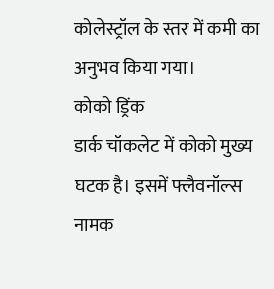कोलेस्ट्रॉल के स्तर में कमी का अनुभव किया गया।
कोको ड्रिंक
डार्क चॉकलेट में कोको मुख्य घटक है। इसमें फ्लैवनॉल्स नामक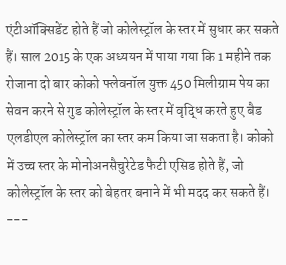एंटीऑक्सिडेंट होते हैं जो कोलेस्ट्रॉल के स्तर में सुधार कर सकते हैं। साल 2015 के एक अध्ययन में पाया गया कि 1 महीने तक रोजाना दो बार कोको फ्लेवनॉल युक्त 450 मिलीग्राम पेय का सेवन करने से गुड कोलेस्ट्रॉल के स्तर में वृद्धि करते हुए बैड एलडीएल कोलेस्ट्रॉल का स्तर कम किया जा सकता है। कोको में उच्च स्तर के मोनोअनसैचुरेटेड फैटी एसिड होते हैं, जो कोलेस्ट्रॉल के स्तर को बेहतर बनाने में भी मदद कर सकते हैं।
---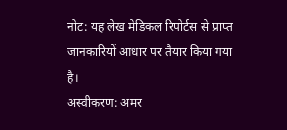नोट: यह लेख मेडिकल रिपोर्टस से प्राप्त जानकारियों आधार पर तैयार किया गया है।
अस्वीकरण: अमर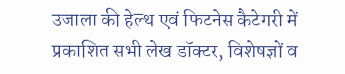उजाला की हेल्थ एवं फिटनेस कैटेगरी में प्रकाशित सभी लेख डॉक्टर, विशेषज्ञों व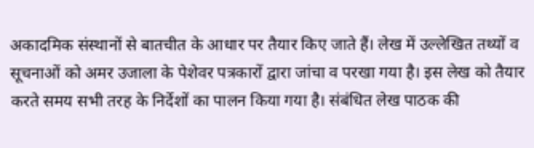अकादमिक संस्थानों से बातचीत के आधार पर तैयार किए जाते हैं। लेख में उल्लेखित तथ्यों व सूचनाओं को अमर उजाला के पेशेवर पत्रकारों द्वारा जांचा व परखा गया है। इस लेख को तैयार करते समय सभी तरह के निर्देशों का पालन किया गया है। संबंधित लेख पाठक की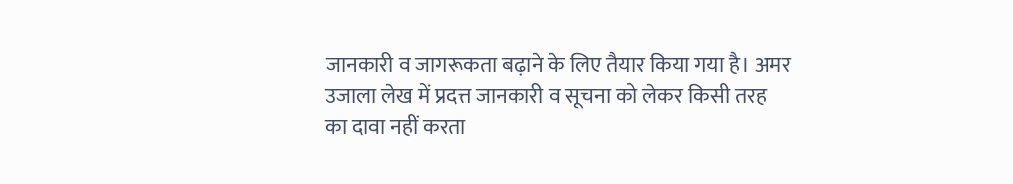जानकारी व जागरूकता बढ़ाने के लिए तैयार किया गया है। अमर उजाला लेख में प्रदत्त जानकारी व सूचना को लेकर किसी तरह का दावा नहीं करता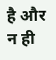है और न ही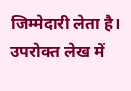जिम्मेदारी लेता है। उपरोक्त लेख में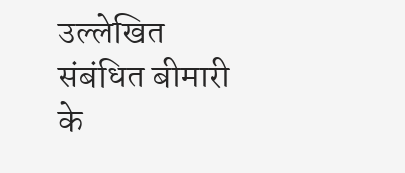उल्लेखित संबंधित बीमारी के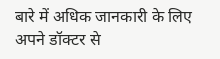बारे में अधिक जानकारी के लिए अपने डॉक्टर से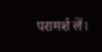परामर्श लें।